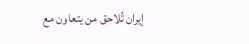إيران تُلاحق من يتعاون مع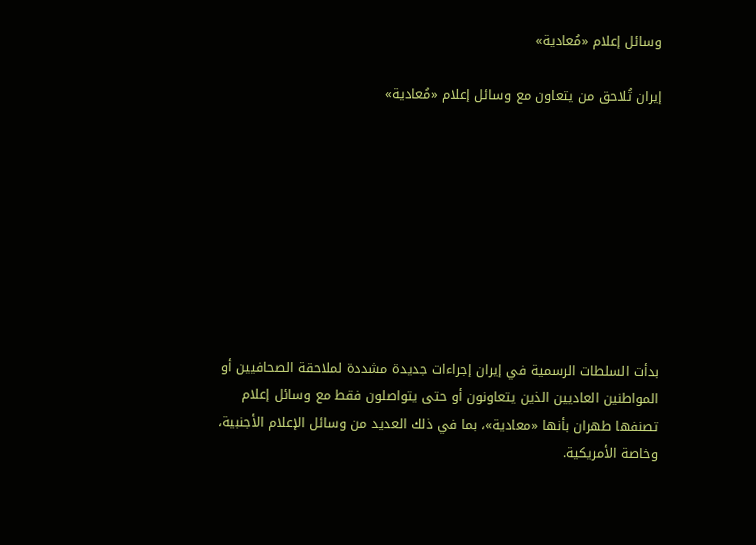وسائل إعلام «مُعادية»

إيران تُلاحق من يتعاون مع وسائل إعلام «مُعادية»









بدأت السلطات الرسمية في إيران إجراءات جديدة مشددة لملاحقة الصحافيين أو المواطنين العاديين الذين يتعاونون أو حتى يتواصلون فقط مع وسائل إعلام تصنفها طهران بأنها «معادية»، بما في ذلك العديد من وسائل الإعلام الأجنبية، وخاصة الأمريكية.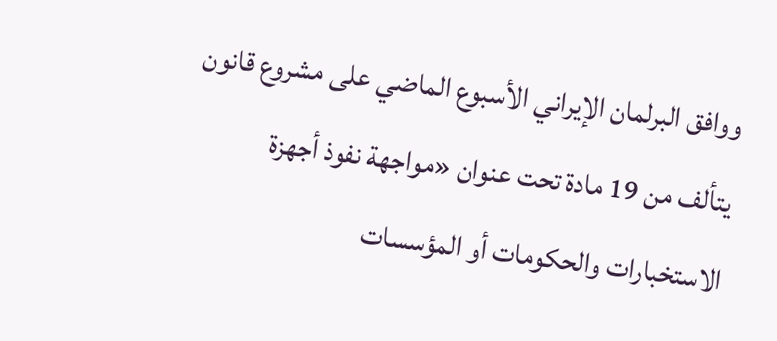ووافق البرلمان الإيراني الأسبوع الماضي على مشروع قانون يتألف من 19 مادة تحت عنوان «مواجهة نفوذ أجهزة الاستخبارات والحكومات أو المؤسسات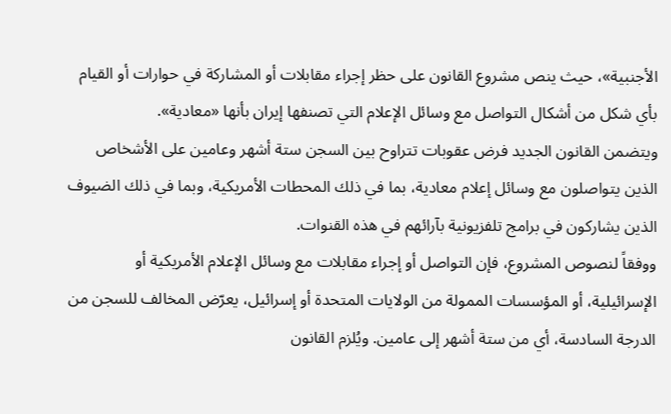الأجنبية»، حيث ينص مشروع القانون على حظر إجراء مقابلات أو المشاركة في حوارات أو القيام بأي شكل من أشكال التواصل مع وسائل الإعلام التي تصنفها إيران بأنها «معادية».
ويتضمن القانون الجديد فرض عقوبات تتراوح بين السجن ستة أشهر وعامين على الأشخاص الذين يتواصلون مع وسائل إعلام معادية، بما في ذلك المحطات الأمريكية، وبما في ذلك الضيوف الذين يشاركون في برامج تلفزيونية بآرائهم في هذه القنوات.
ووفقاً لنصوص المشروع، فإن التواصل أو إجراء مقابلات مع وسائل الإعلام الأمريكية أو الإسرائيلية، أو المؤسسات الممولة من الولايات المتحدة أو إسرائيل، يعرّض المخالف للسجن من الدرجة السادسة، أي من ستة أشهر إلى عامين. ويُلزم القانون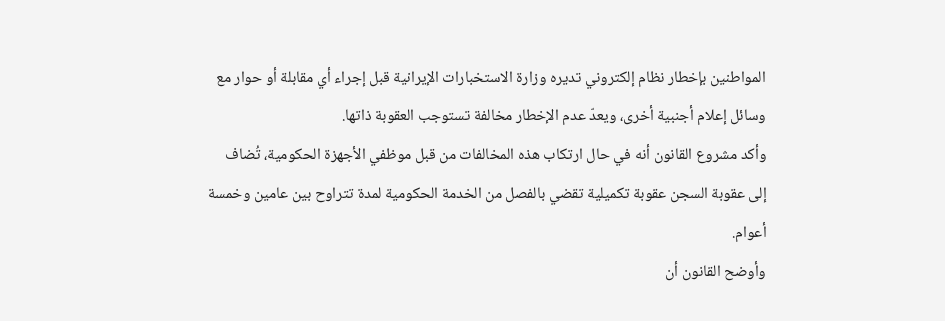المواطنين بإخطار نظام إلكتروني تديره وزارة الاستخبارات الإيرانية قبل إجراء أي مقابلة أو حوار مع وسائل إعلام أجنبية أخرى، ويعدّ عدم الإخطار مخالفة تستوجب العقوبة ذاتها.
وأكد مشروع القانون أنه في حال ارتكاب هذه المخالفات من قبل موظفي الأجهزة الحكومية، تُضاف إلى عقوبة السجن عقوبة تكميلية تقضي بالفصل من الخدمة الحكومية لمدة تتراوح بين عامين وخمسة أعوام.
وأوضح القانون أن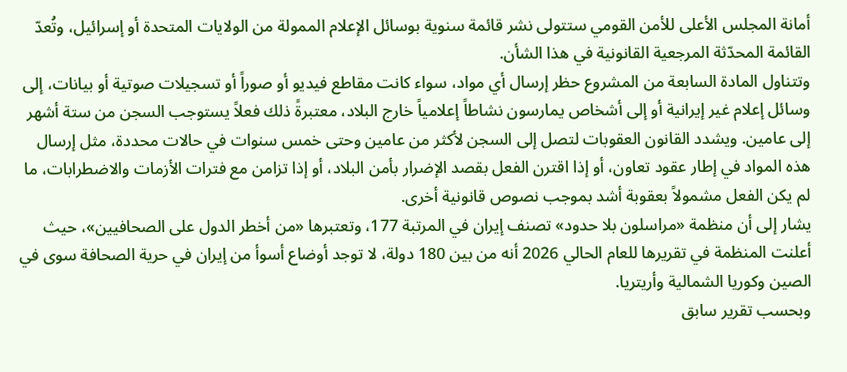أمانة المجلس الأعلى للأمن القومي ستتولى نشر قائمة سنوية بوسائل الإعلام الممولة من الولايات المتحدة أو إسرائيل، وتُعدّ القائمة المحدّثة المرجعية القانونية في هذا الشأن.
وتتناول المادة السابعة من المشروع حظر إرسال أي مواد، سواء كانت مقاطع فيديو أو صوراً أو تسجيلات صوتية أو بيانات، إلى وسائل إعلام غير إيرانية أو إلى أشخاص يمارسون نشاطاً إعلامياً خارج البلاد، معتبرةً ذلك فعلاً يستوجب السجن من ستة أشهر إلى عامين. ويشدد القانون العقوبات لتصل إلى السجن لأكثر من عامين وحتى خمس سنوات في حالات محددة، مثل إرسال هذه المواد في إطار عقود تعاون، أو إذا اقترن الفعل بقصد الإضرار بأمن البلاد، أو إذا تزامن مع فترات الأزمات والاضطرابات، ما لم يكن الفعل مشمولاً بعقوبة أشد بموجب نصوص قانونية أخرى.
يشار إلى أن منظمة «مراسلون بلا حدود» تصنف إيران في المرتبة 177، وتعتبرها «من أخطر الدول على الصحافيين»، حيث أعلنت المنظمة في تقريرها للعام الحالي 2026 أنه من بين 180 دولة، لا توجد أوضاع أسوأ من إيران في حرية الصحافة سوى في الصين وكوريا الشمالية وأريتريا.
وبحسب تقرير سابق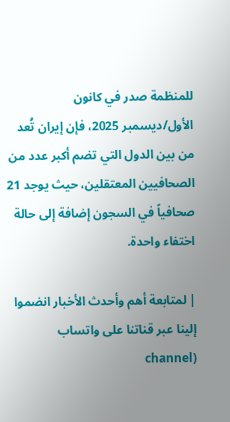للمنظمة صدر في كانون الأول/ديسمبر 2025، فإن إيران تُعد من بين الدول التي تضم أكبر عدد من الصحافيين المعتقلين، حيث يوجد 21 صحافياً في السجون إضافة إلى حالة اختفاء واحدة.

| لمتابعة أهم وأحدث الأخبار انضموا إلينا عبر قناتنا على واتساب (channel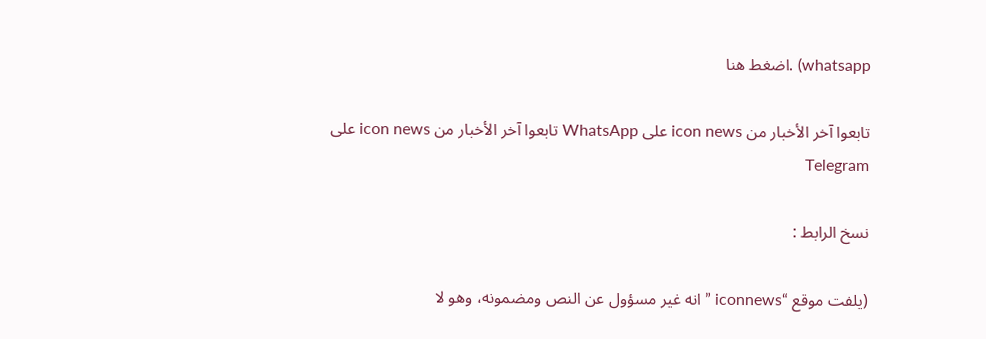whatsapp) .اضغط هنا

تابعوا آخر الأخبار من icon news على WhatsApp تابعوا آخر الأخبار من icon news على Telegram

نسخ الرابط :

(يلفت موقع “iconnews ” انه غير مسؤول عن النص ومضمونه، وهو لا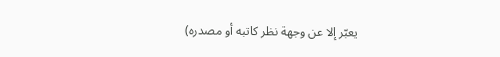يعبّر إلا عن وجهة نظر كاتبه أو مصدره)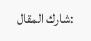:شارك المقال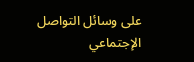على وسائل التواصل الإجتماعي